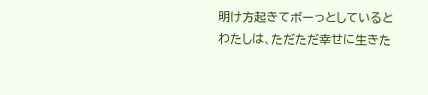明け方起きてボーっとしていると
わたしは、ただただ幸せに生きた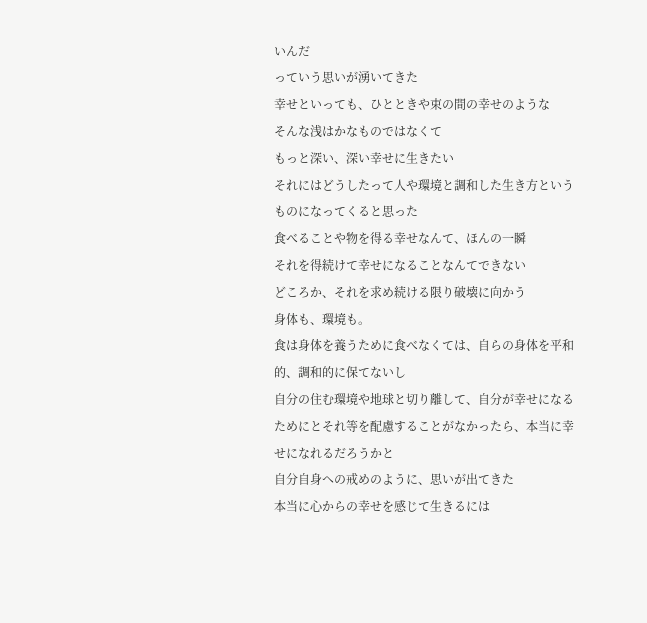いんだ
っていう思いが湧いてきた
幸せといっても、ひとときや束の間の幸せのような
そんな浅はかなものではなくて
もっと深い、深い幸せに生きたい
それにはどうしたって人や環境と調和した生き方というものになってくると思った
食べることや物を得る幸せなんて、ほんの一瞬
それを得続けて幸せになることなんてできない
どころか、それを求め続ける限り破壊に向かう
身体も、環境も。
食は身体を養うために食べなくては、自らの身体を平和的、調和的に保てないし
自分の住む環境や地球と切り離して、自分が幸せになるためにとそれ等を配慮することがなかったら、本当に幸せになれるだろうかと
自分自身への戒めのように、思いが出てきた
本当に心からの幸せを感じて生きるには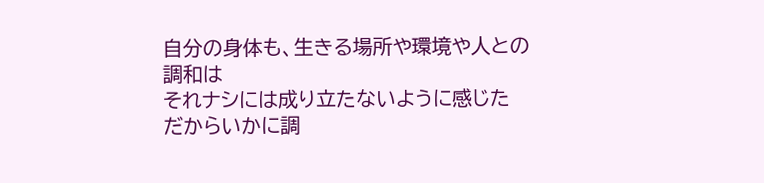自分の身体も、生きる場所や環境や人との調和は
それナシには成り立たないように感じた
だからいかに調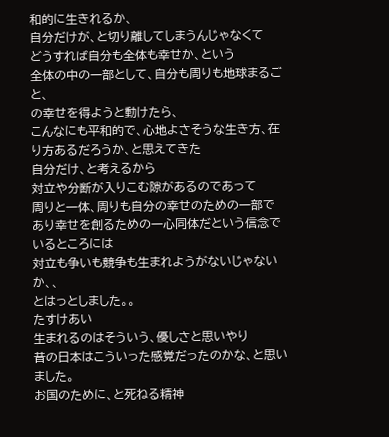和的に生きれるか、
自分だけが、と切り離してしまうんじゃなくて
どうすれば自分も全体も幸せか、という
全体の中の一部として、自分も周りも地球まるごと、
の幸せを得ようと動けたら、
こんなにも平和的で、心地よさそうな生き方、在り方あるだろうか、と思えてきた
自分だけ、と考えるから
対立や分断が入りこむ隙があるのであって
周りと一体、周りも自分の幸せのための一部であり幸せを創るための一心同体だという信念でいるところには
対立も争いも競争も生まれようがないじゃないか、、
とはっとしました。。
たすけあい
生まれるのはそういう、優しさと思いやり
昔の日本はこういった感覚だったのかな、と思いました。
お国のために、と死ねる精神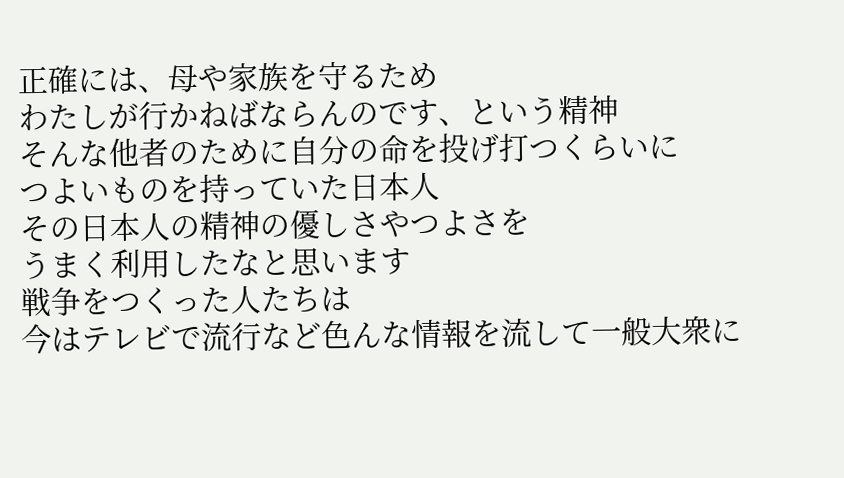正確には、母や家族を守るため
わたしが行かねばならんのです、という精神
そんな他者のために自分の命を投げ打つくらいに
つよいものを持っていた日本人
その日本人の精神の優しさやつよさを
うまく利用したなと思います
戦争をつくった人たちは
今はテレビで流行など色んな情報を流して一般大衆に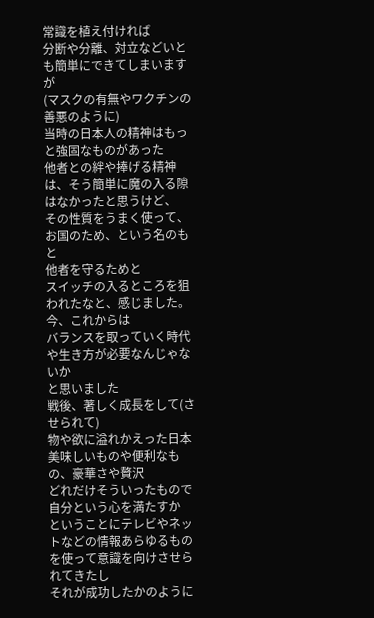常識を植え付ければ
分断や分離、対立などいとも簡単にできてしまいますが
(マスクの有無やワクチンの善悪のように)
当時の日本人の精神はもっと強固なものがあった
他者との絆や捧げる精神は、そう簡単に魔の入る隙はなかったと思うけど、
その性質をうまく使って、お国のため、という名のもと
他者を守るためと
スイッチの入るところを狙われたなと、感じました。
今、これからは
バランスを取っていく時代や生き方が必要なんじゃないか
と思いました
戦後、著しく成長をして(させられて)
物や欲に溢れかえった日本
美味しいものや便利なもの、豪華さや贅沢
どれだけそういったもので自分という心を満たすか
ということにテレビやネットなどの情報あらゆるものを使って意識を向けさせられてきたし
それが成功したかのように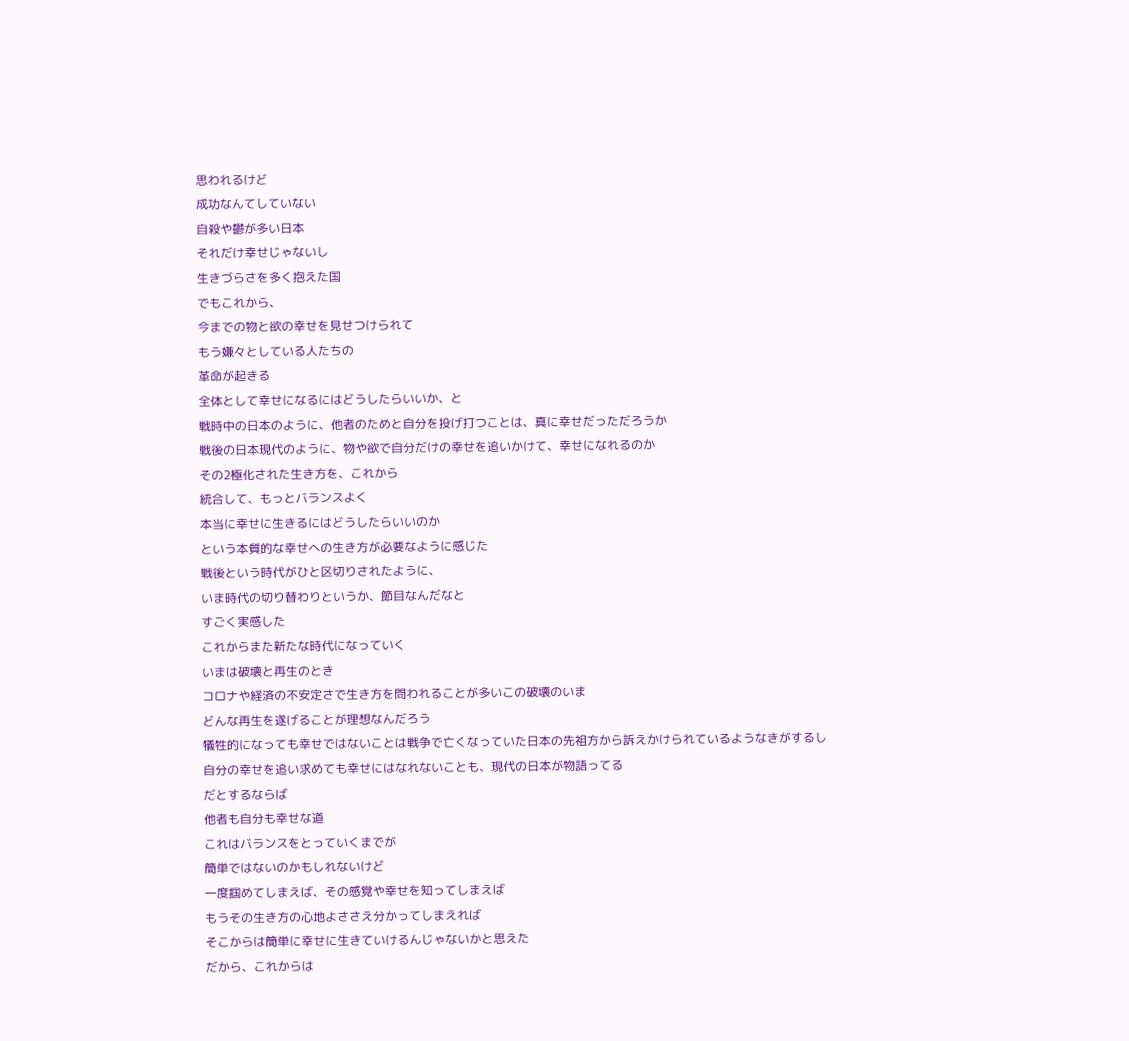思われるけど
成功なんてしていない
自殺や鬱が多い日本
それだけ幸せじゃないし
生きづらさを多く抱えた国
でもこれから、
今までの物と欲の幸せを見せつけられて
もう嫌々としている人たちの
革命が起きる
全体として幸せになるにはどうしたらいいか、と
戦時中の日本のように、他者のためと自分を投げ打つことは、真に幸せだっただろうか
戦後の日本現代のように、物や欲で自分だけの幸せを追いかけて、幸せになれるのか
その2極化された生き方を、これから
統合して、もっとバランスよく
本当に幸せに生きるにはどうしたらいいのか
という本質的な幸せへの生き方が必要なように感じた
戦後という時代がひと区切りされたように、
いま時代の切り替わりというか、節目なんだなと
すごく実感した
これからまた新たな時代になっていく
いまは破壊と再生のとき
コロナや経済の不安定さで生き方を問われることが多いこの破壊のいま
どんな再生を遂げることが理想なんだろう
犠牲的になっても幸せではないことは戦争で亡くなっていた日本の先祖方から訴えかけられているようなきがするし
自分の幸せを追い求めても幸せにはなれないことも、現代の日本が物語ってる
だとするならば
他者も自分も幸せな道
これはバランスをとっていくまでが
簡単ではないのかもしれないけど
一度掴めてしまえば、その感覚や幸せを知ってしまえば
もうその生き方の心地よささえ分かってしまえれば
そこからは簡単に幸せに生きていけるんじゃないかと思えた
だから、これからは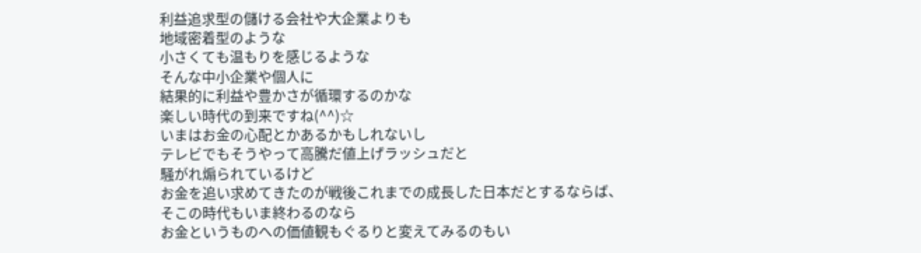利益追求型の儲ける会社や大企業よりも
地域密着型のような
小さくても温もりを感じるような
そんな中小企業や個人に
結果的に利益や豊かさが循環するのかな
楽しい時代の到来ですね(^^)☆
いまはお金の心配とかあるかもしれないし
テレビでもそうやって高騰だ値上げラッシュだと
騒がれ煽られているけど
お金を追い求めてきたのが戦後これまでの成長した日本だとするならば、
そこの時代もいま終わるのなら
お金というものへの価値観もぐるりと変えてみるのもい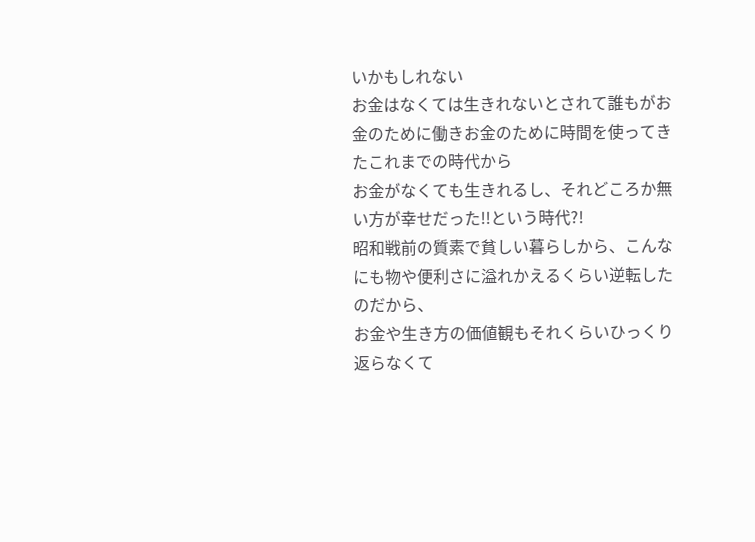いかもしれない
お金はなくては生きれないとされて誰もがお金のために働きお金のために時間を使ってきたこれまでの時代から
お金がなくても生きれるし、それどころか無い方が幸せだった!!という時代?!
昭和戦前の質素で貧しい暮らしから、こんなにも物や便利さに溢れかえるくらい逆転したのだから、
お金や生き方の価値観もそれくらいひっくり返らなくて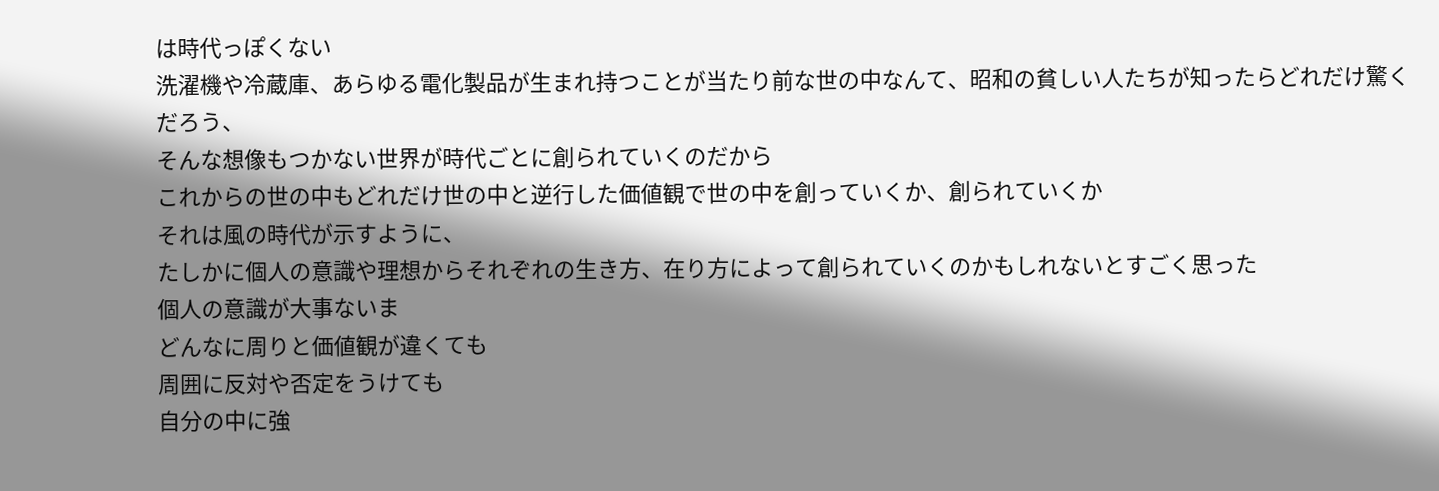は時代っぽくない
洗濯機や冷蔵庫、あらゆる電化製品が生まれ持つことが当たり前な世の中なんて、昭和の貧しい人たちが知ったらどれだけ驚くだろう、
そんな想像もつかない世界が時代ごとに創られていくのだから
これからの世の中もどれだけ世の中と逆行した価値観で世の中を創っていくか、創られていくか
それは風の時代が示すように、
たしかに個人の意識や理想からそれぞれの生き方、在り方によって創られていくのかもしれないとすごく思った
個人の意識が大事ないま
どんなに周りと価値観が違くても
周囲に反対や否定をうけても
自分の中に強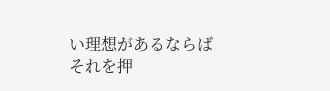い理想があるならば
それを押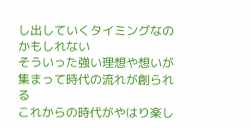し出していくタイミングなのかもしれない
そういった強い理想や想いが集まって時代の流れが創られる
これからの時代がやはり楽し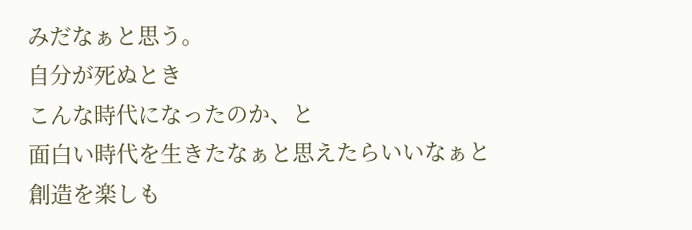みだなぁと思う。
自分が死ぬとき
こんな時代になったのか、と
面白い時代を生きたなぁと思えたらいいなぁと
創造を楽しも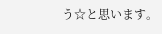う☆と思います。